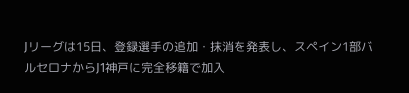Jリーグは15日、登録選手の追加・抹消を発表し、スペイン1部バルセロナからJ1神戸に完全移籍で加入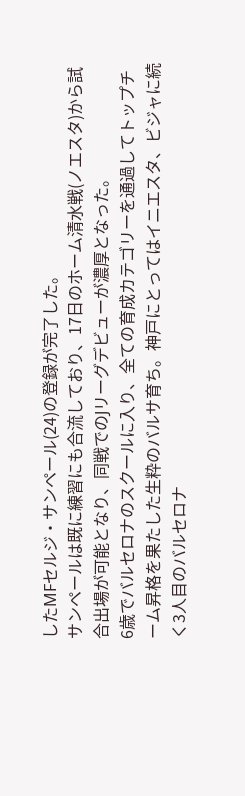したMFセルジ・サンペール(24)の登録が完了した。
サンペールは既に練習にも合流しており、17日のホーム清水戦(ノエスタ)から試合出場が可能となり、同戦でのJリーグデビューが濃厚となった。
6歳でバルセロナのスクールに入り、全ての育成カテゴリーを通過してトップチーム昇格を果たした生粋のバルサ育ち。神戸にとってはイニエスタ、ビジャに続く3人目のバルセロナ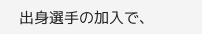出身選手の加入で、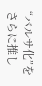“バルサ化”をさらに推し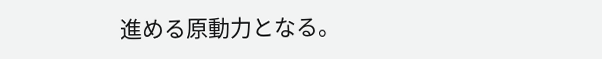進める原動力となる。